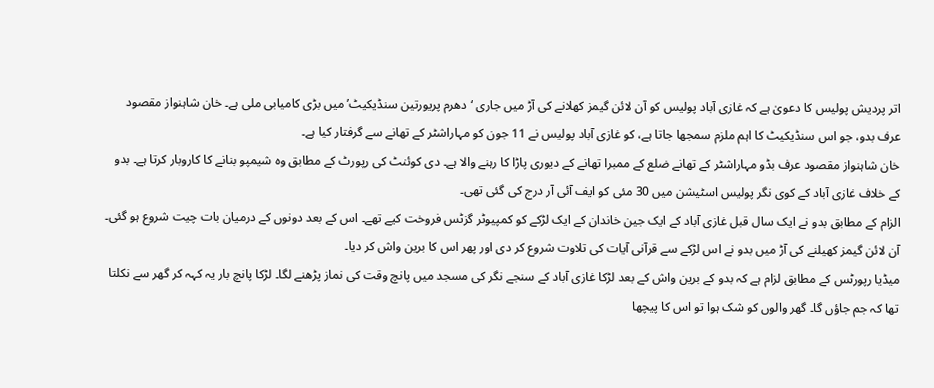اتر پردیش پولیس کا دعویٰ ہے کہ غازی آباد پولیس کو آن لائن گیمز کھلانے کی آڑ میں جاری ‘دھرم پریورتین سنڈیکیٹ’ میں بڑی کامیابی ملی ہے۔ خان شاہنواز مقصود عرف بدو، جو اس سنڈیکیٹ کا اہم ملزم سمجھا جاتا ہے، کو غازی آباد پولیس نے 11 جون کو مہاراشٹر کے تھانے سے گرفتار کیا ہے۔
خان شاہنواز مقصود عرف بڈو مہاراشٹر کے تھانے ضلع کے ممبرا تھانے کے دیوری پاڑا کا رہنے والا ہے۔ دی کوئنٹ کی رپورٹ کے مطابق وہ شیمپو بنانے کا کاروبار کرتا ہے۔ بدو کے خلاف غازی آباد کے کوی نگر پولیس اسٹیشن میں 30 مئی کو ایف آئی آر درج کی گئی تھی۔
الزام کے مطابق بدو نے ایک سال قبل غازی آباد کے ایک جین خاندان کے ایک لڑکے کو کمپیوٹر گزٹس فروخت کیے تھے۔ اس کے بعد دونوں کے درمیان بات چیت شروع ہو گئی۔ آن لائن گیمز کھیلنے کی آڑ میں بدو نے اس لڑکے سے قرآنی آیات کی تلاوت شروع کر دی اور پھر اس کا برین واش کر دیا۔
میڈیا رپورٹس کے مطابق لزام ہے کہ بدو کے برین واش کے بعد لڑکا غازی آباد کے سنجے نگر کی مسجد میں پانچ وقت کی نماز پڑھنے لگا۔ لڑکا پانچ بار یہ کہہ کر گھر سے نکلتا تھا کہ جم جاؤں گا۔ گھر والوں کو شک ہوا تو اس کا پیچھا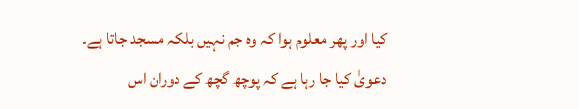کیا اور پھر معلوم ہوا کہ وہ جم نہیں بلکہ مسجد جاتا ہے۔
دعویٰ کیا جا رہا ہے کہ پوچھ گچھ کے دوران اس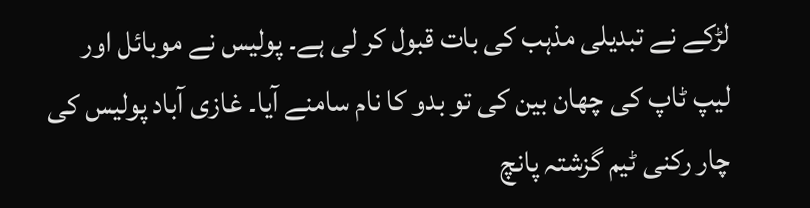لڑکے نے تبدیلی مذہب کی بات قبول کر لی ہے۔ پولیس نے موبائل اور لیپ ٹاپ کی چھان بین کی تو بدو کا نام سامنے آیا۔ غازی آباد پولیس کی چار رکنی ٹیم گزشتہ پانچ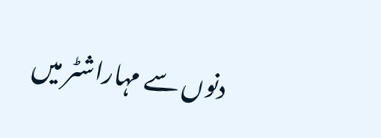دنوں سے مہاراشٹر میں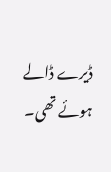ڈیرے ڈالے ہوئے تھی۔